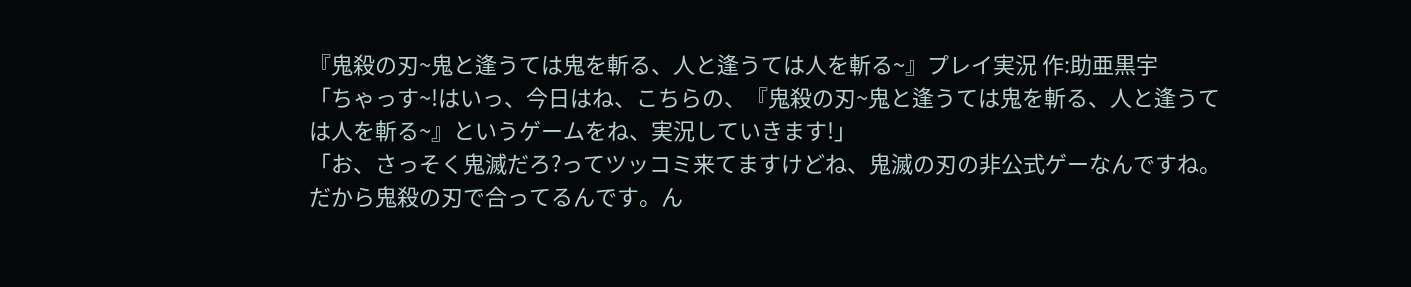『鬼殺の刃~鬼と逢うては鬼を斬る、人と逢うては人を斬る~』プレイ実況 作:助亜黒宇
「ちゃっす~!はいっ、今日はね、こちらの、『鬼殺の刃~鬼と逢うては鬼を斬る、人と逢うては人を斬る~』というゲームをね、実況していきます!」
「お、さっそく鬼滅だろ?ってツッコミ来てますけどね、鬼滅の刃の非公式ゲーなんですね。だから鬼殺の刃で合ってるんです。ん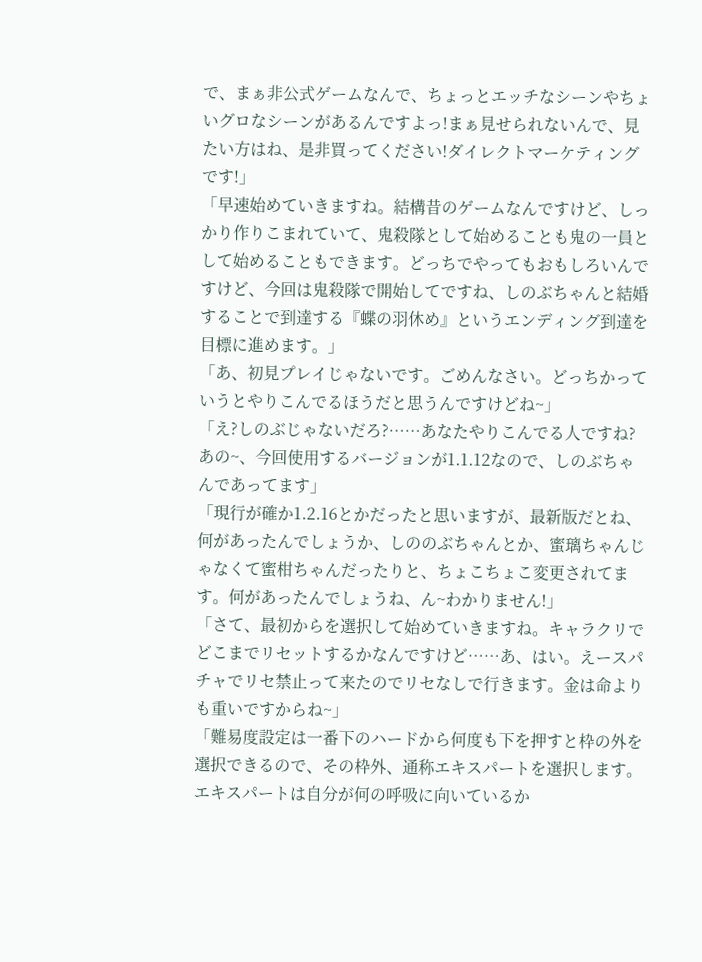で、まぁ非公式ゲームなんで、ちょっとエッチなシーンやちょいグロなシーンがあるんですよっ!まぁ見せられないんで、見たい方はね、是非買ってください!ダイレクトマーケティングです!」
「早速始めていきますね。結構昔のゲームなんですけど、しっかり作りこまれていて、鬼殺隊として始めることも鬼の一員として始めることもできます。どっちでやってもおもしろいんですけど、今回は鬼殺隊で開始してですね、しのぶちゃんと結婚することで到達する『蝶の羽休め』というエンディング到達を目標に進めます。」
「あ、初見プレイじゃないです。ごめんなさい。どっちかっていうとやりこんでるほうだと思うんですけどね~」
「え?しのぶじゃないだろ?……あなたやりこんでる人ですね?あの~、今回使用するバージョンが1.1.12なので、しのぶちゃんであってます」
「現行が確か1.2.16とかだったと思いますが、最新版だとね、何があったんでしょうか、しののぶちゃんとか、蜜璃ちゃんじゃなくて蜜柑ちゃんだったりと、ちょこちょこ変更されてます。何があったんでしょうね、ん~わかりません!」
「さて、最初からを選択して始めていきますね。キャラクリでどこまでリセットするかなんですけど……あ、はい。えースパチャでリセ禁止って来たのでリセなしで行きます。金は命よりも重いですからね~」
「難易度設定は一番下のハードから何度も下を押すと枠の外を選択できるので、その枠外、通称エキスパートを選択します。エキスパートは自分が何の呼吸に向いているか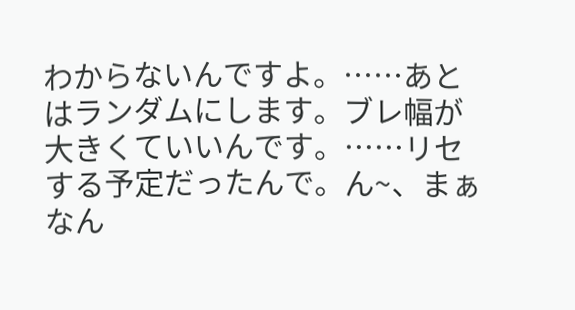わからないんですよ。……あとはランダムにします。ブレ幅が大きくていいんです。……リセする予定だったんで。ん~、まぁなん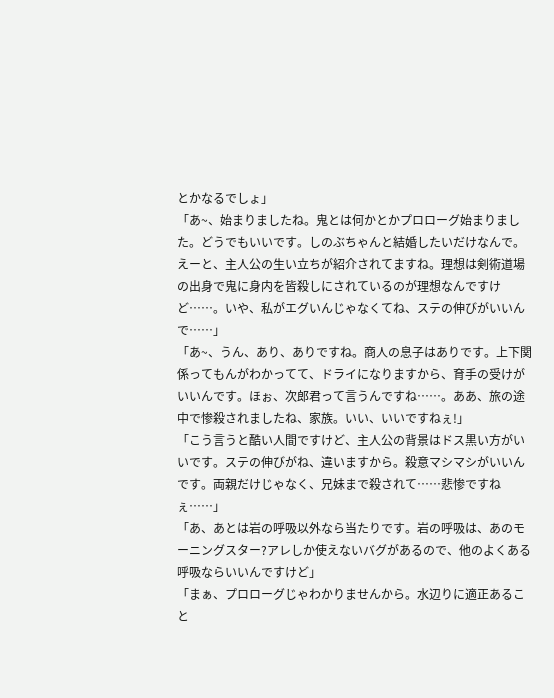とかなるでしょ」
「あ~、始まりましたね。鬼とは何かとかプロローグ始まりました。どうでもいいです。しのぶちゃんと結婚したいだけなんで。えーと、主人公の生い立ちが紹介されてますね。理想は剣術道場の出身で鬼に身内を皆殺しにされているのが理想なんですけど……。いや、私がエグいんじゃなくてね、ステの伸びがいいんで……」
「あ~、うん、あり、ありですね。商人の息子はありです。上下関係ってもんがわかってて、ドライになりますから、育手の受けがいいんです。ほぉ、次郎君って言うんですね……。ああ、旅の途中で惨殺されましたね、家族。いい、いいですねぇ!」
「こう言うと酷い人間ですけど、主人公の背景はドス黒い方がいいです。ステの伸びがね、違いますから。殺意マシマシがいいんです。両親だけじゃなく、兄妹まで殺されて……悲惨ですねぇ……」
「あ、あとは岩の呼吸以外なら当たりです。岩の呼吸は、あのモーニングスター?アレしか使えないバグがあるので、他のよくある呼吸ならいいんですけど」
「まぁ、プロローグじゃわかりませんから。水辺りに適正あること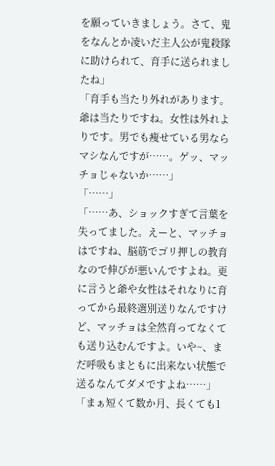を願っていきましょう。さて、鬼をなんとか凌いだ主人公が鬼殺隊に助けられて、育手に送られましたね」
「育手も当たり外れがあります。爺は当たりですね。女性は外れよりです。男でも痩せている男ならマシなんですが……。ゲッ、マッチョじゃないか……」
「……」
「……あ、ショックすぎて言葉を失ってました。えーと、マッチョはですね、脳筋でゴリ押しの教育なので伸びが悪いんですよね。更に言うと爺や女性はそれなりに育ってから最終選別送りなんですけど、マッチョは全然育ってなくても送り込むんですよ。いや~、まだ呼吸もまともに出来ない状態で送るなんてダメですよね……」
「まぁ短くて数か月、長くても1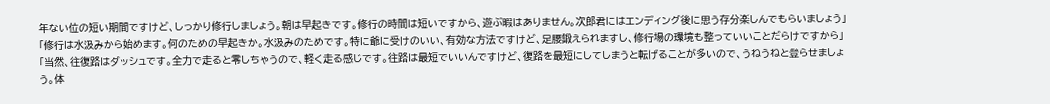年ない位の短い期間ですけど、しっかり修行しましょう。朝は早起きです。修行の時間は短いですから、遊ぶ暇はありません。次郎君にはエンディング後に思う存分楽しんでもらいましょう」
「修行は水汲みから始めます。何のための早起きか。水汲みのためです。特に爺に受けのいい、有効な方法ですけど、足腰鍛えられますし、修行場の環境も整っていいことだらけですから」
「当然、往復路はダッシュです。全力で走ると零しちゃうので、軽く走る感じです。往路は最短でいいんですけど、復路を最短にしてしまうと転げることが多いので、うねうねと登らせましょう。体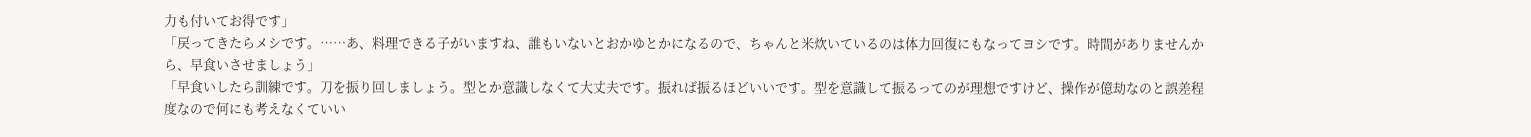力も付いてお得です」
「戻ってきたらメシです。……あ、料理できる子がいますね、誰もいないとおかゆとかになるので、ちゃんと米炊いているのは体力回復にもなってヨシです。時間がありませんから、早食いさせましょう」
「早食いしたら訓練です。刀を振り回しましょう。型とか意識しなくて大丈夫です。振れば振るほどいいです。型を意識して振るってのが理想ですけど、操作が億劫なのと誤差程度なので何にも考えなくていい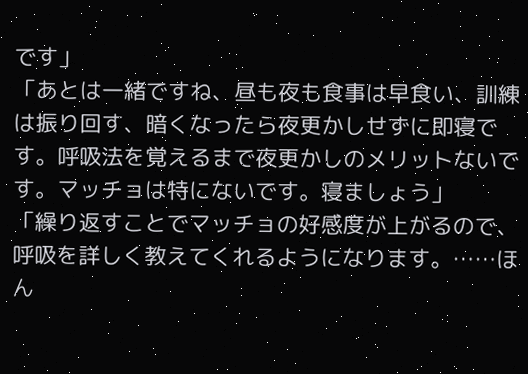です」
「あとは一緒ですね、昼も夜も食事は早食い、訓練は振り回す、暗くなったら夜更かしせずに即寝です。呼吸法を覚えるまで夜更かしのメリットないです。マッチョは特にないです。寝ましょう」
「繰り返すことでマッチョの好感度が上がるので、呼吸を詳しく教えてくれるようになります。……ほん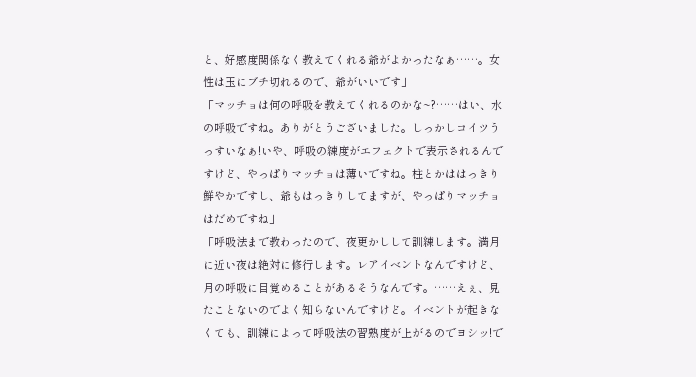と、好感度関係なく教えてくれる爺がよかったなぁ……。女性は玉にブチ切れるので、爺がいいです」
「マッチョは何の呼吸を教えてくれるのかな~?……はい、水の呼吸ですね。ありがとうございました。しっかしコイツうっすいなぁ!いや、呼吸の練度がエフェクトで表示されるんですけど、やっぱりマッチョは薄いですね。柱とかははっきり鮮やかですし、爺もはっきりしてますが、やっぱりマッチョはだめですね」
「呼吸法まで教わったので、夜更かしして訓練します。満月に近い夜は絶対に修行します。レアイベントなんですけど、月の呼吸に目覚めることがあるそうなんです。……えぇ、見たことないのでよく知らないんですけど。イベントが起きなくても、訓練によって呼吸法の習熟度が上がるのでヨシッ!で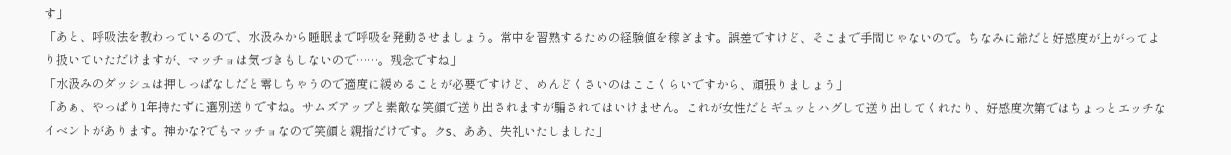す」
「あと、呼吸法を教わっているので、水汲みから睡眠まで呼吸を発動させましょう。常中を習熟するための経験値を稼ぎます。誤差ですけど、そこまで手間じゃないので。ちなみに爺だと好感度が上がってより扱いていただけますが、マッチョは気づきもしないので……。残念ですね」
「水汲みのダッシュは押しっぱなしだと零しちゃうので適度に緩めることが必要ですけど、めんどくさいのはここくらいですから、頑張りましょう」
「あぁ、やっぱり1年持たずに選別送りですね。サムズアップと素敵な笑顔で送り出されますが騙されてはいけません。これが女性だとギュッとハグして送り出してくれたり、好感度次第ではちょっとエッチなイベントがあります。神かな?でもマッチョなので笑顔と親指だけです。クs、ああ、失礼いたしました」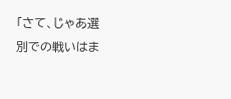「さて、じゃあ選別での戦いはま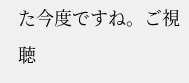た今度ですね。ご視聴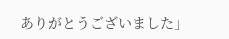ありがとうございました」